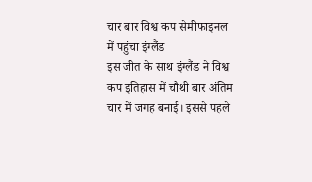चार बार विश्व कप सेमीफाइनल में पहुंचा इंग्लैंड
इस जीत के साथ इंग्लैंड ने विश्व कप इतिहास में चौथी बार अंतिम चार में जगह बनाई। इससे पहले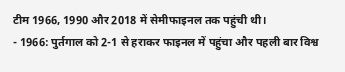टीम 1966, 1990 और 2018 में सेमीफाइनल तक पहुंची थी।
- 1966: पुर्तगाल को 2-1 से हराकर फाइनल में पहुंचा और पहली बार विश्व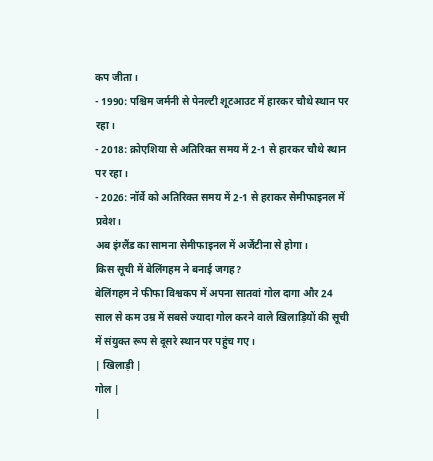कप जीता।
- 1990: पश्चिम जर्मनी से पेनल्टी शूटआउट में हारकर चौथे स्थान पर रहा।
- 2018: क्रोएशिया से अतिरिक्त समय में 2-1 से हारकर चौथे स्थान पर रहा।
- 2026: नॉर्वे को अतिरिक्त समय में 2-1 से हराकर सेमीफाइनल में प्रवेश।
अब इंग्लैंड का सामना सेमीफाइनल में अर्जेंटीना से होगा।
किस सूची में बेलिंगहम ने बनाई जगह?
बेलिंगहम ने फीफा विश्वकप में अपना सातवां गोल दागा और 24 साल से कम उम्र में सबसे ज्यादा गोल करने वाले खिलाड़ियों की सूची में संयुक्त रूप से दूसरे स्थान पर पहुंच गए।
| खिलाड़ी |
गोल |
|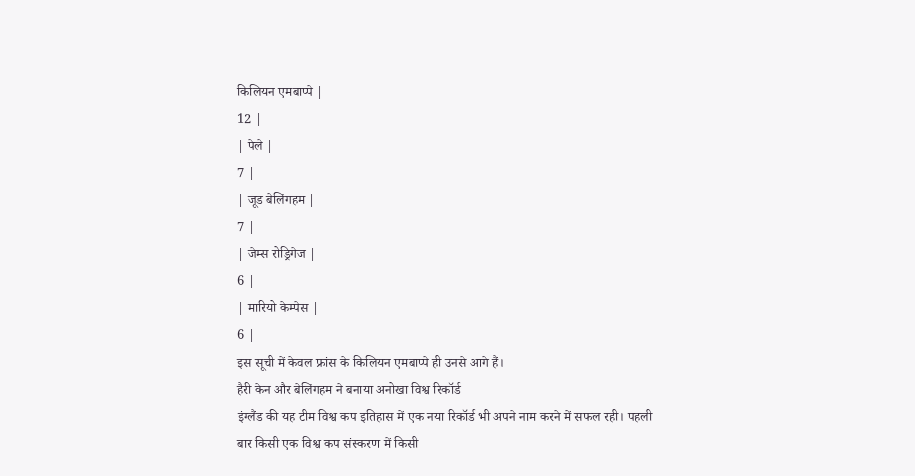किलियन एमबाप्पे |
12 |
| पेले |
7 |
| जूड बेलिंगहम |
7 |
| जेम्स रोड्रिगेज |
6 |
| मारियो केम्पेस |
6 |
इस सूची में केवल फ्रांस के किलियन एमबाप्पे ही उनसे आगे हैं।
हैरी केन और बेलिंगहम ने बनाया अनोखा विश्व रिकॉर्ड
इंग्लैंड की यह टीम विश्व कप इतिहास में एक नया रिकॉर्ड भी अपने नाम करने में सफल रही। पहली बार किसी एक विश्व कप संस्करण में किसी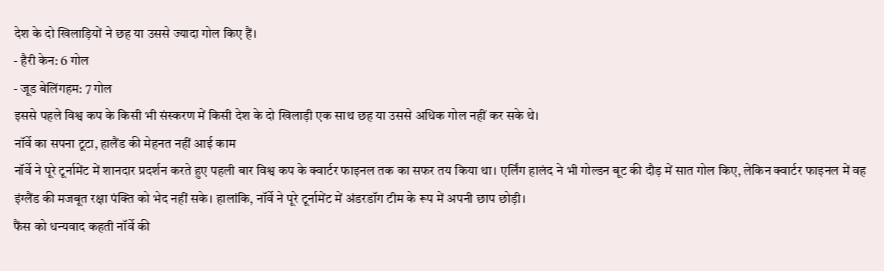देश के दो खिलाड़ियों ने छह या उससे ज्यादा गोल किए हैं।
- हैरी केन: 6 गोल
- जूड बेलिंगहम: 7 गोल
इससे पहले विश्व कप के किसी भी संस्करण में किसी देश के दो खिलाड़ी एक साथ छह या उससे अधिक गोल नहीं कर सके थे।
नॉर्वे का सपना टूटा, हालैंड की मेहनत नहीं आई काम
नॉर्वे ने पूरे टूर्नामेंट में शानदार प्रदर्शन करते हुए पहली बार विश्व कप के क्वार्टर फाइनल तक का सफर तय किया था। एर्लिंग हालंद ने भी गोल्डन बूट की दौड़ में सात गोल किए, लेकिन क्वार्टर फाइनल में वह इंग्लैंड की मजबूत रक्षा पंक्ति को भेद नहीं सके। हालांकि, नॉर्वे ने पूरे टूर्नामेंट में अंडरडॉग टीम के रूप में अपनी छाप छोड़ी।
फैंस को धन्यवाद कहती नॉर्वे की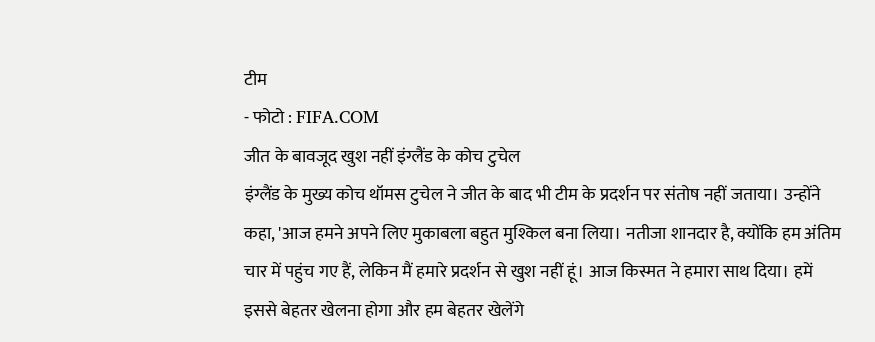टीम
- फोटो : FIFA.COM
जीत के बावजूद खुश नहीं इंग्लैंड के कोच टुचेल
इंग्लैंड के मुख्य कोच थॉमस टुचेल ने जीत के बाद भी टीम के प्रदर्शन पर संतोष नहीं जताया। उन्होंने कहा, 'आज हमने अपने लिए मुकाबला बहुत मुश्किल बना लिया। नतीजा शानदार है, क्योंकि हम अंतिम चार में पहुंच गए हैं, लेकिन मैं हमारे प्रदर्शन से खुश नहीं हूं। आज किस्मत ने हमारा साथ दिया। हमें इससे बेहतर खेलना होगा और हम बेहतर खेलेंगे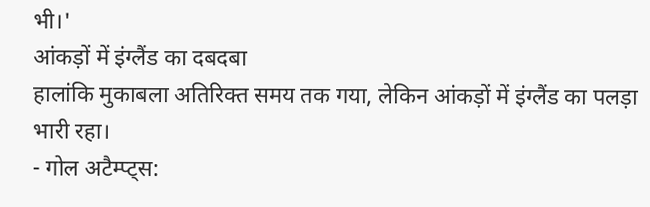भी।'
आंकड़ों में इंग्लैंड का दबदबा
हालांकि मुकाबला अतिरिक्त समय तक गया, लेकिन आंकड़ों में इंग्लैंड का पलड़ा भारी रहा।
- गोल अटैम्प्ट्स: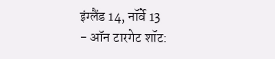इंग्लैंड 14, नॉर्वे 13
- ऑन टारगेट शॉट: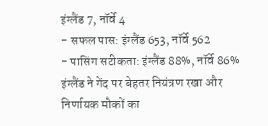इंग्लैंड 7, नॉर्वे 4
- सफल पास: इंग्लैंड 653, नॉर्वे 562
- पासिंग सटीकता: इंग्लैंड 88%, नॉर्वे 86%
इंग्लैंड ने गेंद पर बेहतर नियंत्रण रखा और निर्णायक मौकों का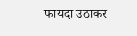फायदा उठाकर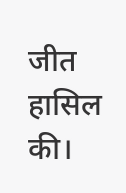जीत हासिल की।